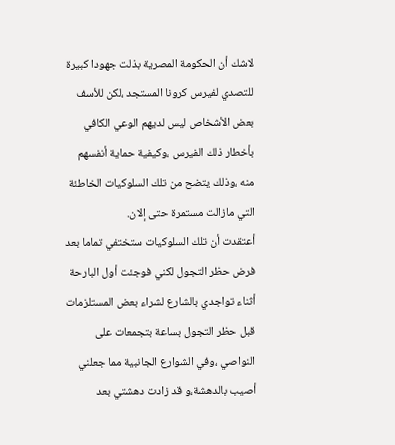لاشك أن الحكومة المصرية بذلت جهودا كبيرة للتصدي لفيرس كرونا المستجد ،لكن للأسف بعض الأشخاص ليس لديهم الوعي الكافي بأخطار ذلك الفيرس ،وكيفية حماية أنفسهم منه ،وذلك يتضح من تلك السلوكيات الخاطئة التي مازالت مستمرة حتى إلان.
أعتقدت أن تلك السلوكيات ستختفي تماما بعد فرض حظر التجول لكني فوجئت أول البارحة أثناء تواجدي بالشارع لشراء بعض المستلزمات قبل حظر التجول بساعة بتجمعات على النواصي ،وفي الشوارع الجانبية مما جعلني أصيب بالدهشة،و قد زادت دهشتي بعد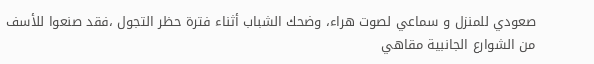صعودي للمنزل و سماعي لصوت هراء، وضحك الشباب أثناء فترة حظر التجول ،فقد صنعوا للأسف من الشوارع الجانبية مقاهي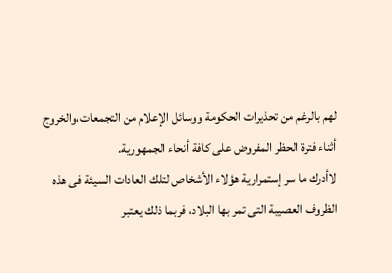لهم بالرغم من تحذيرات الحكومة ووسائل الإعلام من التجمعات،والخروج أثناء فترة الحظر المفروض على كافة أنحاء الجمهورية.
لاأدرك ما سر إستمرارية هؤلاء الأشخاص لتلك العادات السيئة فى هذه الظروف العصيبة التى تمر بها البلاد، فربما ذلك يعتبر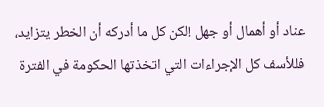عناد أو أهمال أو جهل !لكن كل ما أدركه أن الخطر يتزايد، فللأسف كل الإجراءات التي اتخذتها الحكومة في الفترة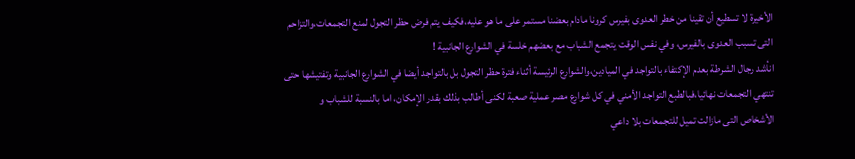الأخيرة لا تسطيع أن تقينا من خطر العدوى بفيرس كرونا مادام بعضنا مستمر على ما هو عليه،فكيف يتم فرض حظر التجول لمنع التجمعات،والتزاحم التى تسبب العدوى بالفيرس، وفي نفس الوقت يتجمع الشباب مع بعضهم خلسة في الشوارع الجانبية !
انأشد رجال الشرطة بعدم الإكتفاء بالتواجد في الميادين،والشوارع الرئيسة أثناء فترة حظر التجول بل بالتواجد أيضا في الشوارع الجانبية وتفتيشها حتى تنتهي التجمعات نهائيا،فبالطبع التواجد الأمني في كل شوارع مصر عملية صعبة لكنى أطالب بذلك بقدر الإمكان، اما بالنسبة للشباب و الأشخاص التى مازالت تميل للتجمعات بلا داعي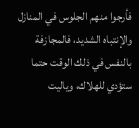فأرجوا منهم الجلوس في المنازل والإنتباه الشديد، فالمجازفة بالنفس في ذلك الوقت حتما ستؤدي للهلاك، وياليت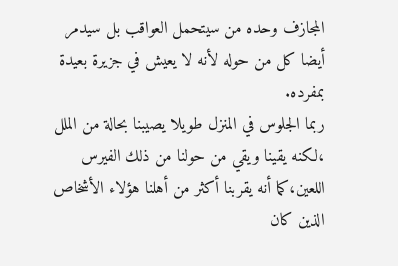المجازف وحده من سيتحمل العواقب بل سيدمر أيضا كل من حوله لأنه لا يعيش في جزيرة بعيدة بمفرده.
ربما الجلوس في المنزل طويلا يصيبنا بحالة من الملل ،لكنه يقينا ويقي من حولنا من ذلك الفيرس اللعين،كما أنه يقربنا أكثر من أهلنا هؤلاء الأشخاص الذين كان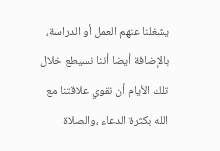يشغلنا عنهم العمل أو الدراسة، بالإضافة أيضا أننا نسيطع خلال تلك الأيام أن نقوي علاقتنا مع الله بكثرة الدعاء ،والصلاة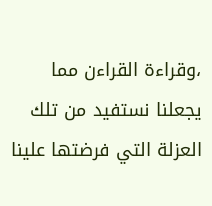،وقراءة القراءن مما يجعلنا نستفيد من تلك العزلة التي فرضتها علينا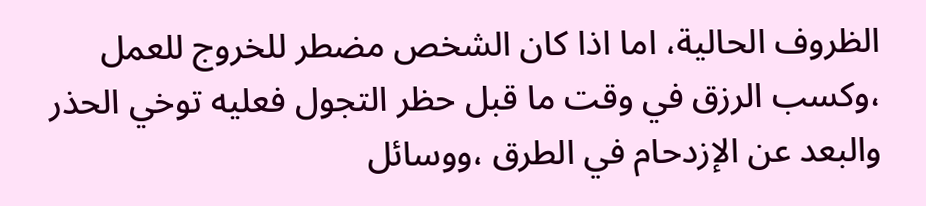الظروف الحالية، اما اذا كان الشخص مضطر للخروج للعمل ،وكسب الرزق في وقت ما قبل حظر التجول فعليه توخي الحذر والبعد عن الإزدحام في الطرق ،ووسائل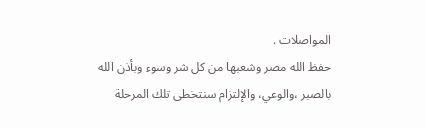المواصلات .
حفظ الله مصر وشعبها من كل شر وسوء وبأذن الله بالصبر ،والوعي، والإلتزام سنتخطى تلك المرحلة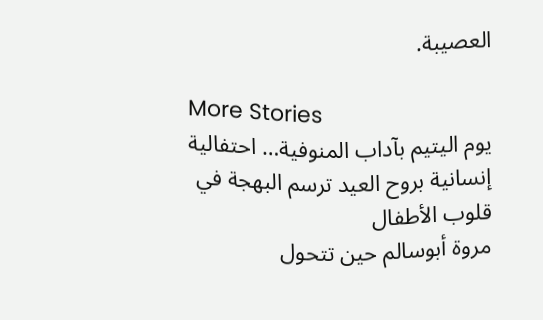العصيبة.

More Stories
يوم اليتيم بآداب المنوفية… احتفالية إنسانية بروح العيد ترسم البهجة في قلوب الأطفال
مروة أبوسالم حين تتحول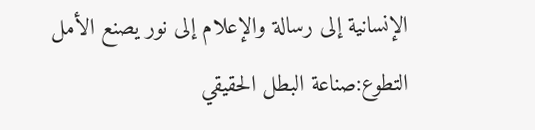الإنسانية إلى رسالة والإعلام إلى نور يصنع الأمل
التطوع:صناعة البطل الحقيقي